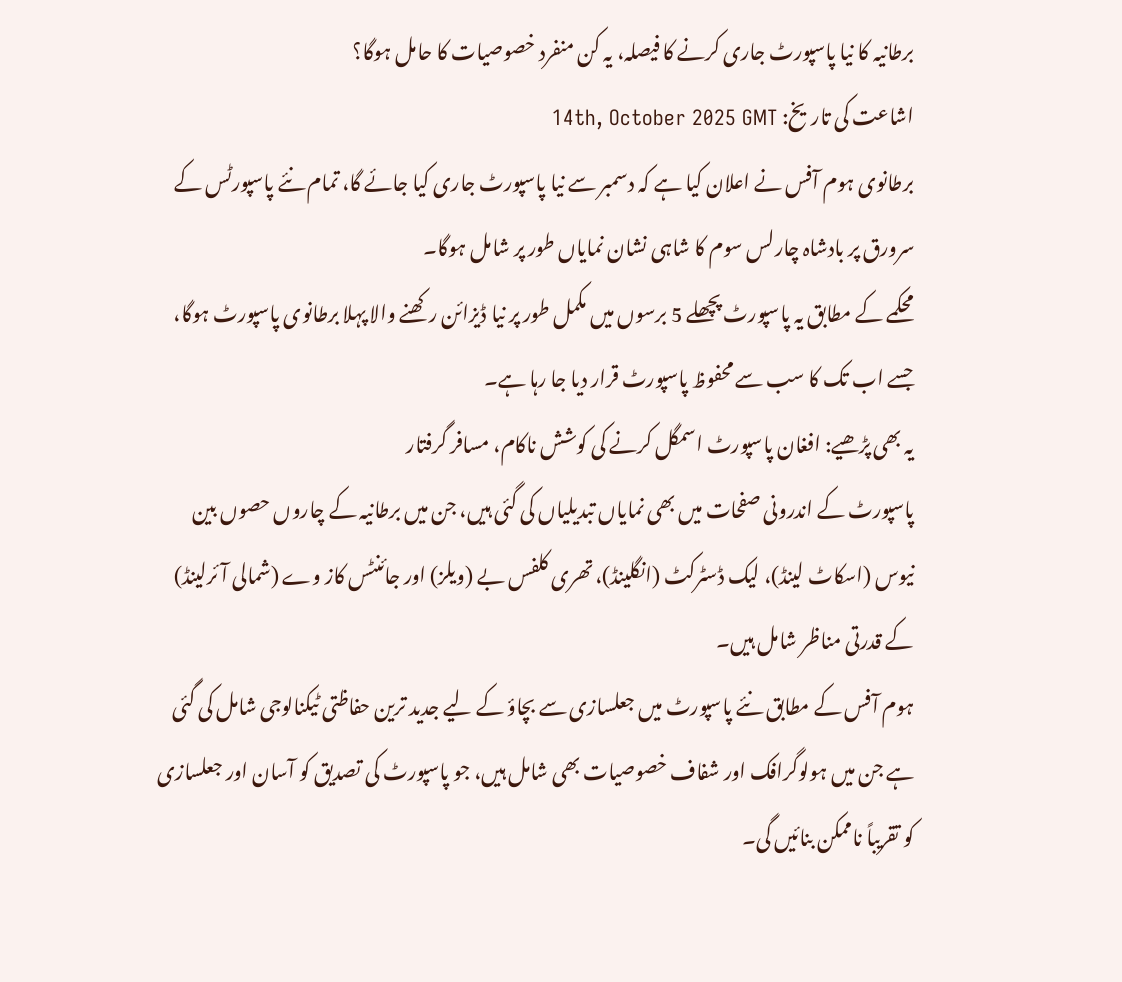برطانیہ کا نیا پاسپورٹ جاری کرنے کا فیصلہ، یہ کن منفرد خصوصیات کا حامل ہوگا؟
اشاعت کی تاریخ: 14th, October 2025 GMT
برطانوی ہوم آفس نے اعلان کیا ہے کہ دسمبر سے نیا پاسپورٹ جاری کیا جائے گا، تمام نئے پاسپورٹس کے سرورق پر بادشاہ چارلس سوم کا شاہی نشان نمایاں طور پر شامل ہوگا۔
محکمے کے مطابق یہ پاسپورٹ پچھلے 5 برسوں میں مکمل طور پر نیا ڈیزائن رکھنے والا پہلا برطانوی پاسپورٹ ہوگا، جسے اب تک کا سب سے محفوظ پاسپورٹ قرار دیا جا رہا ہے۔
یہ بھی پڑھیے: افغان پاسپورٹ اسمگل کرنے کی کوشش ناکام، مسافر گرفتار
پاسپورٹ کے اندرونی صفحات میں بھی نمایاں تبدیلیاں کی گئی ہیں، جن میں برطانیہ کے چاروں حصوں بین نیوس (اسکاٹ لینڈ)، لیک ڈسٹرکٹ (انگلینڈ)، تھری کلفس بے (ویلز) اور جائنٹس کاز وے (شمالی آئرلینڈ) کے قدرتی مناظر شامل ہیں۔
ہوم آفس کے مطابق نئے پاسپورٹ میں جعلسازی سے بچاؤ کے لیے جدید ترین حفاظتی ٹیکنالوجی شامل کی گئی ہے جن میں ہولوگرافک اور شفاف خصوصیات بھی شامل ہیں، جو پاسپورٹ کی تصدیق کو آسان اور جعلسازی کو تقریباً ناممکن بنائیں گی۔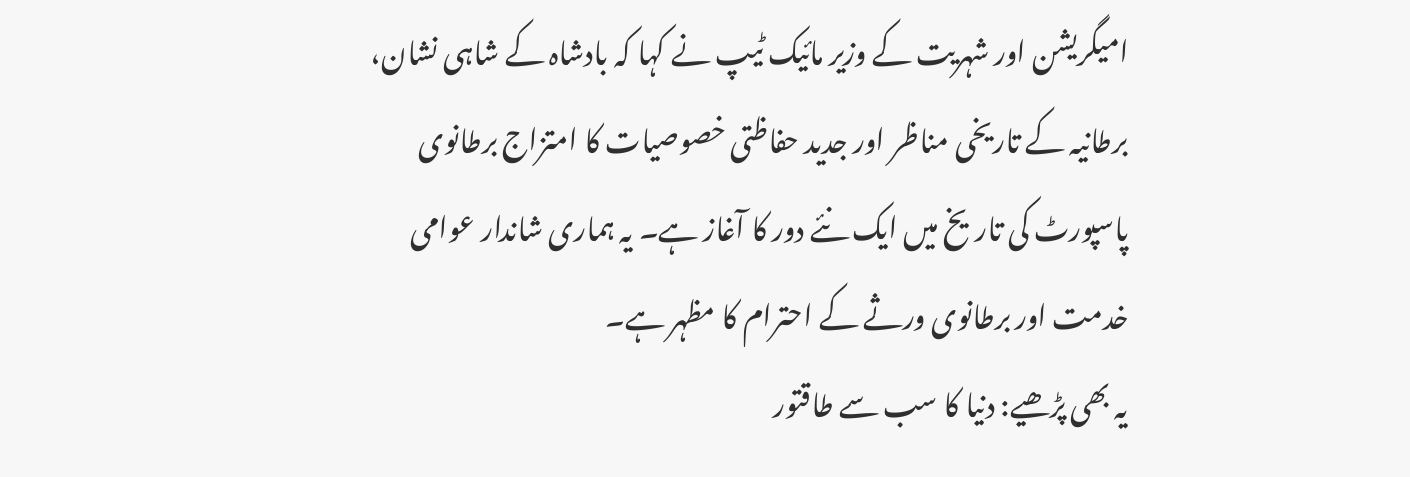امیگریشن اور شہریت کے وزیر مائیک ٹیپ نے کہا کہ بادشاہ کے شاہی نشان، برطانیہ کے تاریخی مناظر اور جدید حفاظتی خصوصیات کا امتزاج برطانوی پاسپورٹ کی تاریخ میں ایک نئے دور کا آغاز ہے۔ یہ ہماری شاندار عوامی خدمت اور برطانوی ورثے کے احترام کا مظہر ہے۔
یہ بھی پڑھیے: دنیا کا سب سے طاقتور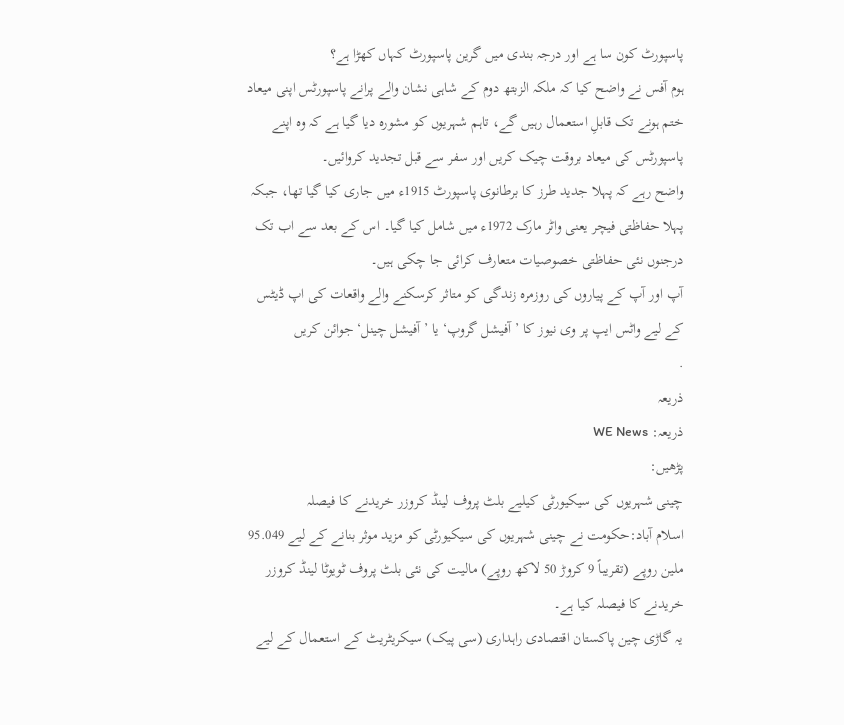پاسپورٹ کون سا ہے اور درجہ بندی میں گرین پاسپورٹ کہاں کھڑا ہے؟
ہوم آفس نے واضح کیا کہ ملکہ الزبتھ دوم کے شاہی نشان والے پرانے پاسپورٹس اپنی میعاد ختم ہونے تک قابلِ استعمال رہیں گے، تاہم شہریوں کو مشورہ دیا گیا ہے کہ وہ اپنے پاسپورٹس کی میعاد بروقت چیک کریں اور سفر سے قبل تجدید کروائیں۔
واضح رہے کہ پہلا جدید طرز کا برطانوی پاسپورٹ 1915ء میں جاری کیا گیا تھا، جبکہ پہلا حفاظتی فیچر یعنی واٹر مارک 1972ء میں شامل کیا گیا۔ اس کے بعد سے اب تک درجنوں نئی حفاظتی خصوصیات متعارف کرائی جا چکی ہیں۔
آپ اور آپ کے پیاروں کی روزمرہ زندگی کو متاثر کرسکنے والے واقعات کی اپ ڈیٹس کے لیے واٹس ایپ پر وی نیوز کا ’آفیشل گروپ‘ یا ’آفیشل چینل‘ جوائن کریں
.
ذریعہ
ذریعہ: WE News
پڑھیں:
چینی شہریوں کی سیکیورٹی کیلیے بلٹ پروف لینڈ کروزر خریدنے کا فیصلہ
اسلام آباد:حکومت نے چینی شہریوں کی سیکیورٹی کو مزید موثر بنانے کے لیے 95.049 ملین روپے (تقریباً 9 کروڑ 50 لاکھ روپے) مالیت کی نئی بلٹ پروف ٹویوٹا لینڈ کروزر خریدنے کا فیصلہ کیا ہے۔
یہ گاڑی چین پاکستان اقتصادی راہداری (سی پیک) سیکریٹریٹ کے استعمال کے لیے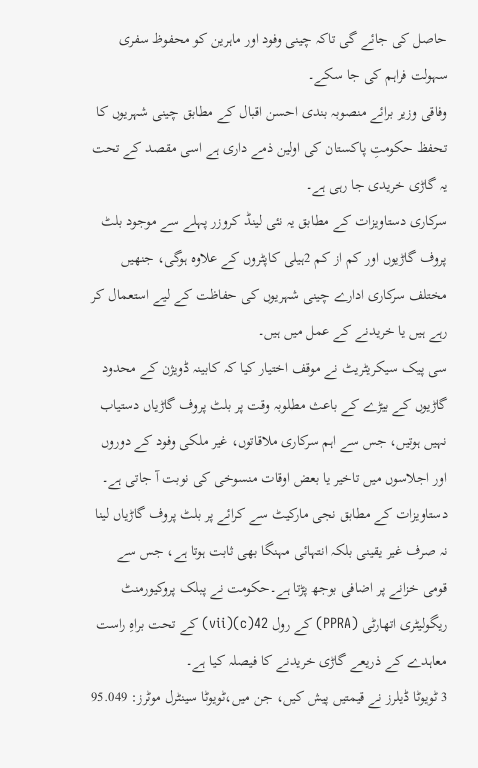حاصل کی جائے گی تاکہ چینی وفود اور ماہرین کو محفوظ سفری سہولت فراہم کی جا سکے۔
وفاقی وزیر برائے منصوبہ بندی احسن اقبال کے مطابق چینی شہریوں کا تحفظ حکومتِ پاکستان کی اولین ذمے داری ہے اسی مقصد کے تحت یہ گاڑی خریدی جا رہی ہے۔
سرکاری دستاویزات کے مطابق یہ نئی لینڈ کروزر پہلے سے موجود بلٹ پروف گاڑیوں اور کم از کم 2ہیلی کاپٹروں کے علاوہ ہوگی، جنھیں مختلف سرکاری ادارے چینی شہریوں کی حفاظت کے لیے استعمال کر رہے ہیں یا خریدنے کے عمل میں ہیں۔
سی پیک سیکریٹریٹ نے موقف اختیار کیا کہ کابینہ ڈویژن کے محدود گاڑیوں کے بیڑے کے باعث مطلوبہ وقت پر بلٹ پروف گاڑیاں دستیاب نہیں ہوتیں، جس سے اہم سرکاری ملاقاتوں، غیر ملکی وفود کے دوروں اور اجلاسوں میں تاخیر یا بعض اوقات منسوخی کی نوبت آ جاتی ہے۔
دستاویزات کے مطابق نجی مارکیٹ سے کرائے پر بلٹ پروف گاڑیاں لینا نہ صرف غیر یقینی بلکہ انتہائی مہنگا بھی ثابت ہوتا ہے، جس سے قومی خزانے پر اضافی بوجھ پڑتا ہے۔حکومت نے پبلک پروکیورمنٹ ریگولیٹری اتھارٹی (PPRA) کے رول 42(c)(vii) کے تحت براہِ راست معاہدے کے ذریعے گاڑی خریدنے کا فیصلہ کیا ہے۔
3 ٹویوٹا ڈیلرز نے قیمتیں پیش کیں، جن میں،ٹویوٹا سینٹرل موٹرز: 95.049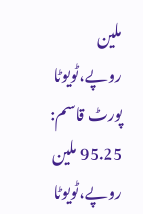ملین روپے،ٹویوٹا پورٹ قاسم: 95.25 ملین روپے،ٹویوٹا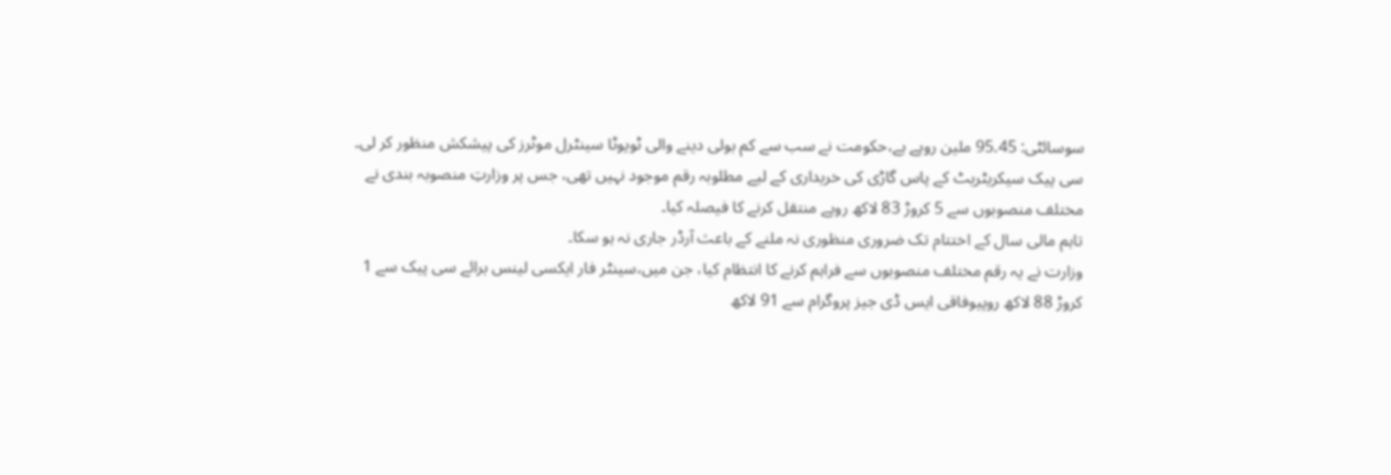سوسائٹی: 95.45 ملین روپے ہے،حکومت نے سب سے کم بولی دینے والی ٹویوٹا سینٹرل موٹرز کی پیشکش منظور کر لی۔
سی پیک سیکریٹریٹ کے پاس گاڑی کی خریداری کے لیے مطلوبہ رقم موجود نہیں تھی، جس پر وزارتِ منصوبہ بندی نے مختلف منصوبوں سے 5 کروڑ 83 لاکھ روپے منتقل کرنے کا فیصلہ کیا۔
تاہم مالی سال کے اختتام تک ضروری منظوری نہ ملنے کے باعث آرڈر جاری نہ ہو سکا۔
وزارت نے یہ رقم مختلف منصوبوں سے فراہم کرنے کا انتظام کیا، جن میں،سینٹر فار ایکسی لینس برائے سی پیک سے 1 کروڑ 88 لاکھ روپیوفاقی ایس ڈی جیز پروگرام سے 91 لاکھ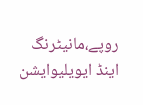روپے،مانیٹرنگ اینڈ ایویلیوایشن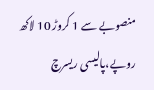منصوبے سے 1 کروڑ 10 لاکھ روپے،پالیسی ریسرچ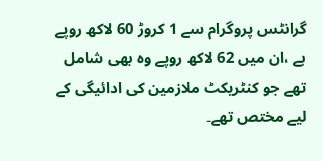گرانٹس پروگرام سے 1 کروڑ 60 لاکھ روپے ہے ،ان میں 62 لاکھ روپے وہ بھی شامل تھے جو کنٹریکٹ ملازمین کی ادائیگی کے لیے مختص تھے۔